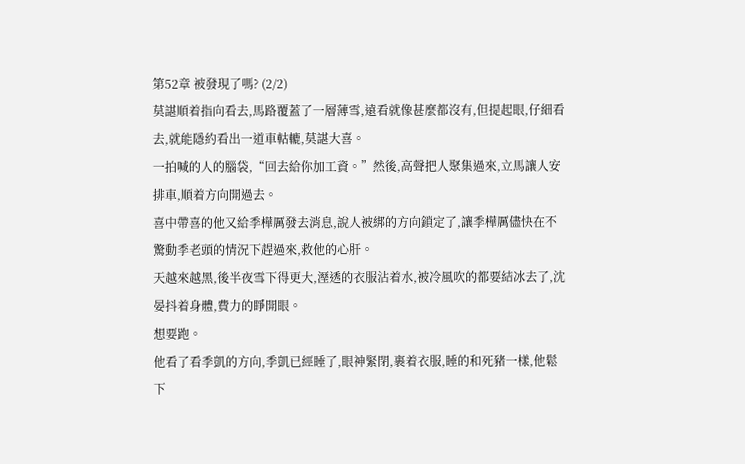第52章 被發現了嗎? (2/2)
莫諶順着指向看去,馬路覆蓋了一層薄雪,遠看就像甚麼都沒有,但提起眼,仔細看去,就能隱約看出一道車軲轆,莫諶大喜。
一拍喊的人的腦袋,“回去給你加工資。”然後,高聲把人聚集過來,立馬讓人安排車,順着方向開過去。
喜中帶喜的他又給季樺厲發去消息,說人被綁的方向鎖定了,讓季樺厲儘快在不驚動季老頭的情況下趕過來,救他的心肝。
天越來越黑,後半夜雪下得更大,溼透的衣服沾着水,被冷風吹的都要結冰去了,沈晏抖着身體,費力的睜開眼。
想要跑。
他看了看季凱的方向,季凱已經睡了,眼神緊閉,裹着衣服,睡的和死豬一樣,他鬆下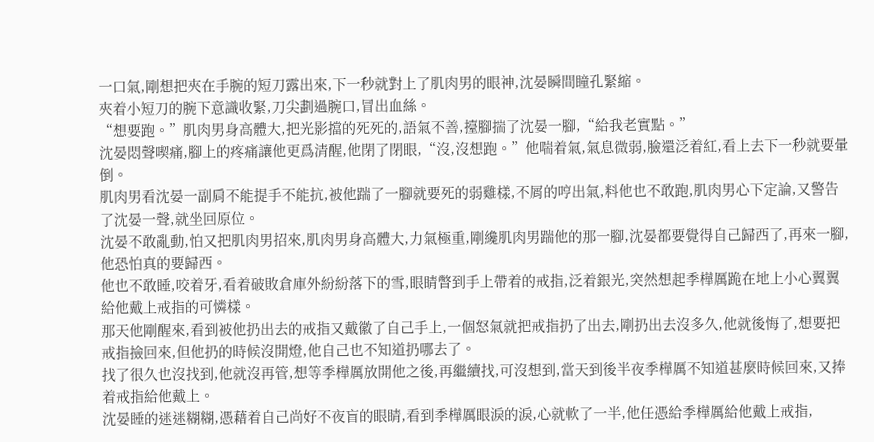一口氣,剛想把夾在手腕的短刀露出來,下一秒就對上了肌肉男的眼神,沈晏瞬間瞳孔緊縮。
夾着小短刀的腕下意識收緊,刀尖劃過腕口,冒出血絲。
“想要跑。”肌肉男身高體大,把光影擋的死死的,語氣不善,擡腳揣了沈晏一腳,“給我老實點。”
沈晏悶聲喫痛,腳上的疼痛讓他更爲清醒,他閉了閉眼,“沒,沒想跑。”他喘着氣,氣息微弱,臉還泛着紅,看上去下一秒就要暈倒。
肌肉男看沈晏一副肩不能提手不能抗,被他踹了一腳就要死的弱雞樣,不屑的哼出氣,料他也不敢跑,肌肉男心下定論,又警告了沈晏一聲,就坐回原位。
沈晏不敢亂動,怕又把肌肉男招來,肌肉男身高體大,力氣極重,剛纔肌肉男踹他的那一腳,沈晏都要覺得自己歸西了,再來一腳,他恐怕真的要歸西。
他也不敢睡,咬着牙,看着破敗倉庫外紛紛落下的雪,眼睛瞥到手上帶着的戒指,泛着銀光,突然想起季樺厲跪在地上小心翼翼給他戴上戒指的可憐樣。
那天他剛醒來,看到被他扔出去的戒指又戴徽了自己手上,一個怒氣就把戒指扔了出去,剛扔出去沒多久,他就後悔了,想要把戒指撿回來,但他扔的時候沒開燈,他自己也不知道扔哪去了。
找了很久也沒找到,他就沒再管,想等季樺厲放開他之後,再繼續找,可沒想到,當天到後半夜季樺厲不知道甚麼時候回來,又捧着戒指給他戴上。
沈晏睡的迷迷糊糊,憑藉着自己尚好不夜盲的眼睛,看到季樺厲眼淚的淚,心就軟了一半,他任憑給季樺厲給他戴上戒指,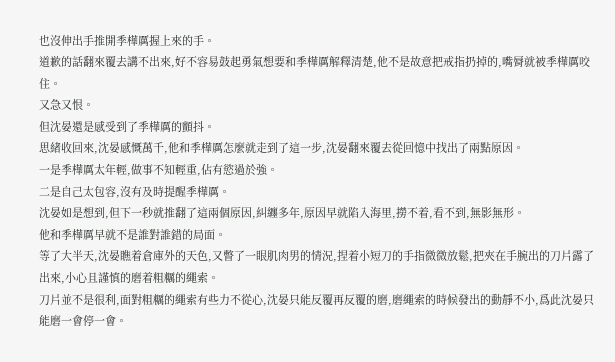也沒伸出手推開季樺厲握上來的手。
道歉的話翻來覆去講不出來,好不容易鼓起勇氣想要和季樺厲解釋清楚,他不是故意把戒指扔掉的,嘴脣就被季樺厲咬住。
又急又恨。
但沈晏還是感受到了季樺厲的顫抖。
思緒收回來,沈晏感慨萬千,他和季樺厲怎麼就走到了這一步,沈晏翻來覆去從回憶中找出了兩點原因。
一是季樺厲太年輕,做事不知輕重,佔有慾過於強。
二是自己太包容,沒有及時提醒季樺厲。
沈晏如是想到,但下一秒就推翻了這兩個原因,糾纏多年,原因早就陷入海里,撈不着,看不到,無影無形。
他和季樺厲早就不是誰對誰錯的局面。
等了大半天,沈晏瞧着倉庫外的天色,又瞥了一眼肌肉男的情況,捏着小短刀的手指微微放鬆,把夾在手腕出的刀片露了出來,小心且謹慎的磨着粗糲的繩索。
刀片並不是很利,面對粗糲的繩索有些力不從心,沈晏只能反覆再反覆的磨,磨繩索的時候發出的動靜不小,爲此沈晏只能磨一會停一會。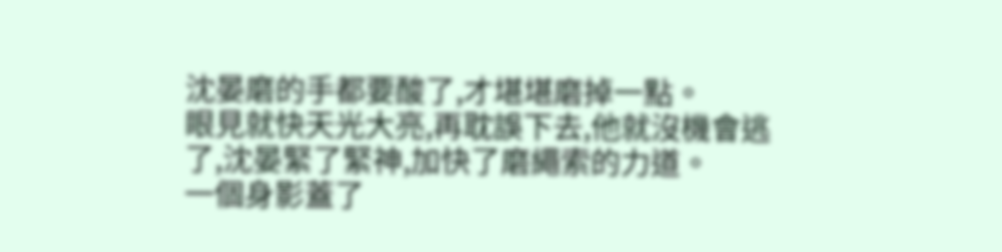沈晏磨的手都要酸了,才堪堪磨掉一點。
眼見就快天光大亮,再耽誤下去,他就沒機會逃了,沈晏緊了緊神,加快了磨繩索的力道。
一個身影蓋了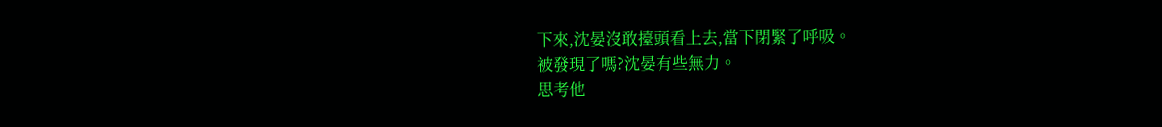下來,沈晏沒敢擡頭看上去,當下閉緊了呼吸。
被發現了嗎?沈晏有些無力。
思考他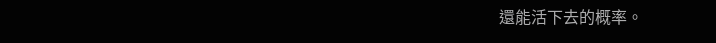還能活下去的概率。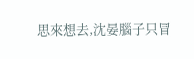思來想去,沈晏腦子只冒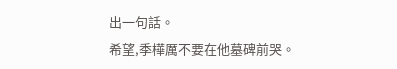出一句話。
希望,季樺厲不要在他墓碑前哭。